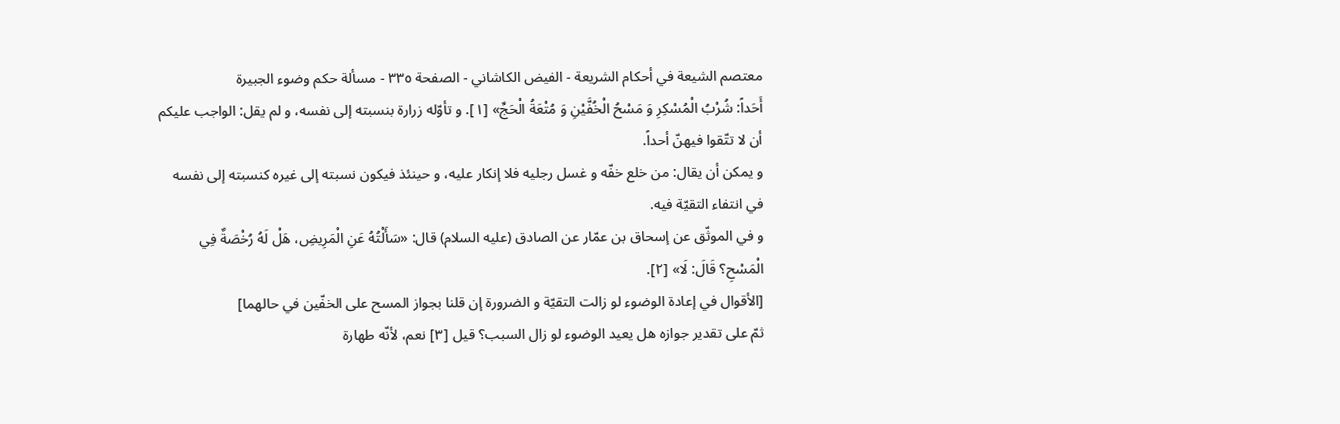معتصم الشيعة في أحكام الشريعة - الفيض الكاشاني - الصفحة ٣٣٥ - مسألة حكم وضوء الجبيرة
أَحَداً: شُرْبُ الْمُسْكِرِ وَ مَسْحُ الْخُفَّيْنِ وَ مُتْعَةُ الْحَجِّ» [١]. و تأوّله زرارة بنسبته إلى نفسه، و لم يقل: الواجب عليكم أن لا تتّقوا فيهنّ أحداً.
و يمكن أن يقال: من خلع خفّه و غسل رجليه فلا إنكار عليه، و حينئذ فيكون نسبته إلى غيره كنسبته إلى نفسه في انتفاء التقيّة فيه.
و في الموثّق عن إسحاق بن عمّار عن الصادق (عليه السلام) قال: «سَأَلْتُهُ عَنِ الْمَرِيضِ، هَلْ لَهُ رُخْصَةٌ فِي الْمَسْحِ؟ قَالَ: لَا» [٢].
[الأقوال في إعادة الوضوء لو زالت التقيّة و الضرورة إن قلنا بجواز المسح على الخفّين في حالهما]
ثمّ على تقدير جوازه هل يعيد الوضوء لو زال السبب؟ قيل [٣] نعم، لأنّه طهارة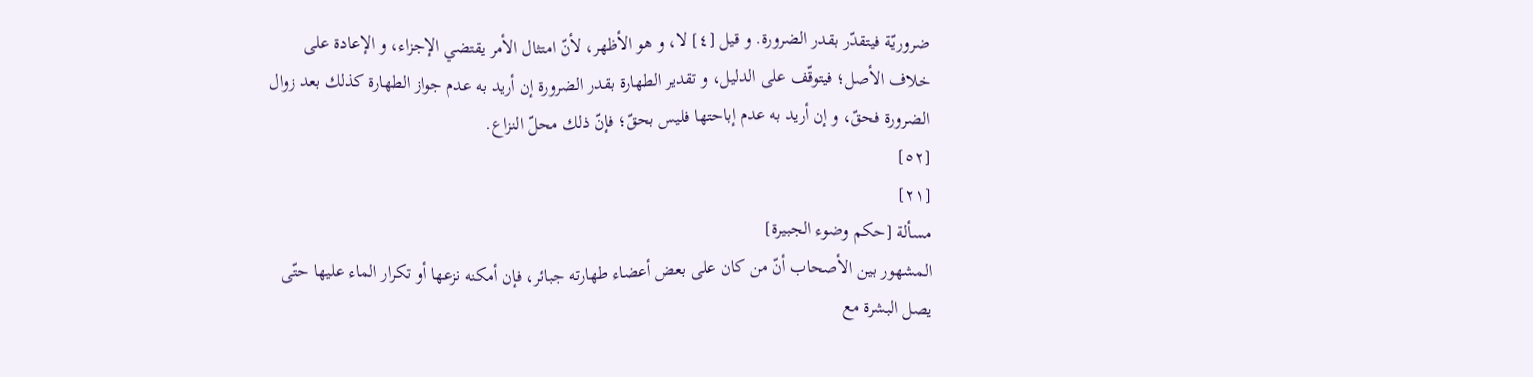ضروريّة فيتقدّر بقدر الضرورة. و قيل [٤] لا، و هو الأظهر، لأنّ امتثال الأمر يقتضي الإجزاء، و الإعادة على خلاف الأصل؛ فيتوقّف على الدليل، و تقدير الطهارة بقدر الضرورة إن أريد به عدم جواز الطهارة كذلك بعد زوال الضرورة فحقّ، و إن أريد به عدم إباحتها فليس بحقّ؛ فإنّ ذلك محلّ النزاع.
[٥٢]
[٢١]
مسألة [حكم وضوء الجبيرة]
المشهور بين الأصحاب أنّ من كان على بعض أعضاء طهارته جبائر، فإن أمكنه نزعها أو تكرار الماء عليها حتّى يصل البشرة مع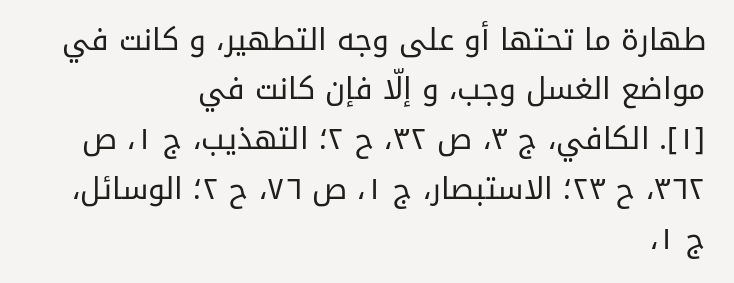طهارة ما تحتها أو على وجه التطهير، و كانت في مواضع الغسل وجب، و إلّا فإن كانت في
[١]. الكافي، ج ٣، ص ٣٢، ح ٢؛ التهذيب، ج ١، ص ٣٦٢، ح ٢٣؛ الاستبصار، ج ١، ص ٧٦، ح ٢؛ الوسائل، ج ١،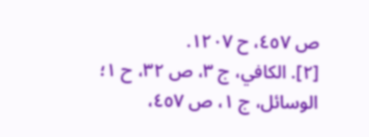ص ٤٥٧، ح ١٢٠٧.
[٢]. الكافي، ج ٣، ص ٣٢، ح ١؛ الوسائل، ج ١، ص ٤٥٧،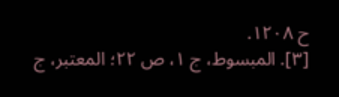ح ١٢٠٨.
[٣]. المبسوط، ج ١، ص ٢٢؛ المعتبر، ج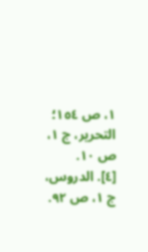١، ص ١٥٤؛ التحرير، ج ١، ص ١٠.
[٤]. الدروس، ج ١، ص ٩٢.